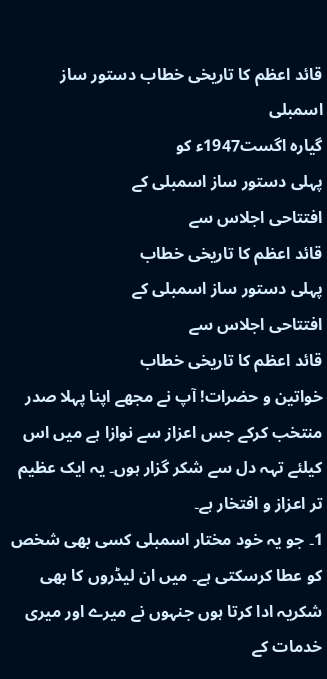قائد اعظم کا تاریخی خطاب دستور ساز اسمبلی
گیارہ اگست1947ء کو
پہلی دستور ساز اسمبلی کے
افتتاحی اجلاس سے
قائد اعظم کا تاریخی خطاب
پہلی دستور ساز اسمبلی کے
افتتاحی اجلاس سے
قائد اعظم کا تاریخی خطاب
خواتین و حضرات! آپ نے مجھے اپنا پہلا صدر منتخب کرکے جس اعزاز سے نوازا ہے میں اس کیلئے تہہ دل سے شکر گزار ہوں۔ یہ ایک عظیم تر اعزاز و افتخار ہے۔
1۔ جو یہ خود مختار اسمبلی کسی بھی شخص کو عطا کرسکتی ہے۔ میں ان لیڈروں کا بھی شکریہ ادا کرتا ہوں جنہوں نے میرے اور میری خدمات کے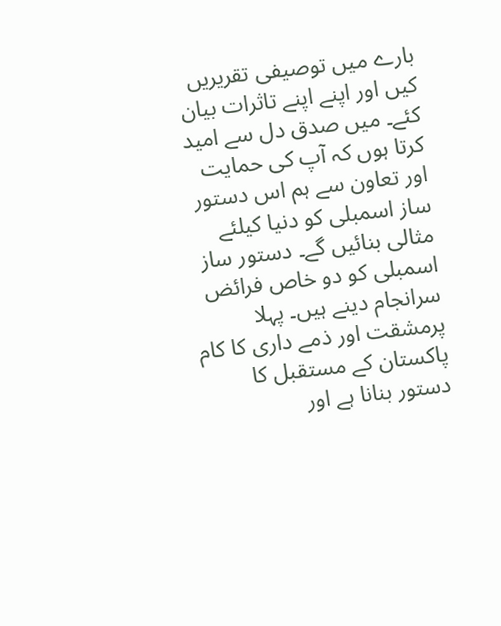بارے میں توصیفی تقریریں کیں اور اپنے اپنے تاثرات بیان کئے۔ میں صدق دل سے امید کرتا ہوں کہ آپ کی حمایت اور تعاون سے ہم اس دستور ساز اسمبلی کو دنیا کیلئے مثالی بنائیں گے۔ دستور ساز اسمبلی کو دو خاص فرائض سرانجام دینے ہیں۔ پہلا پرمشقت اور ذمے داری کا کام پاکستان کے مستقبل کا دستور بنانا ہے اور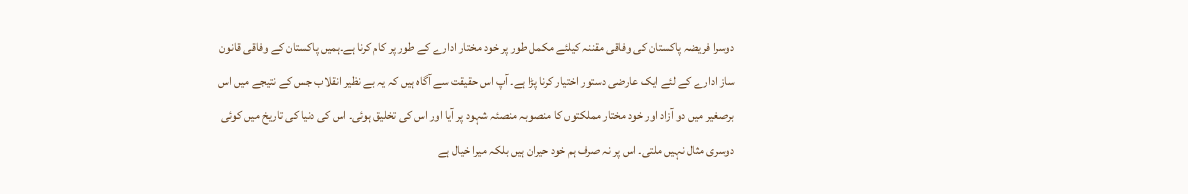دوسرا فریضہ پاکستان کی وفاقی مقننہ کیلئے مکمل طور پر خود مختار ادارے کے طور پر کام کرنا ہے۔ہمیں پاکستان کے وفاقی قانون ساز ادارے کے لئے ایک عارضی دستور اختیار کرنا پڑا ہے۔ آپ اس حقیقت سے آگاہ ہیں کہ یہ بے نظیر انقلاب جس کے نتیجے میں اس برصغیر میں دو آزاد اور خود مختار مملکتوں کا منصوبہ منصئہ شہود پر آیا اور اس کی تخلیق ہوئی۔ اس کی دنیا کی تاریخ میں کوئی دوسری مثال نہیں ملتی۔ اس پر نہ صرف ہم خود حیران ہیں بلکہ میرا خیال ہے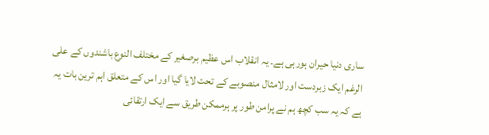ساری دنیا حیران ہورہی ہے۔ یہ انقلاب اس عظیم برصغیر کے مختلف النوع باشندوں کے علی الرغم ایک زبردست اور لامثال منصوبے کے تحت لایا گیا اور اس کے متعلق اہم ترین بات یہ ہے کہ یہ سب کچھ ہم نے پرامن طور پر ہرممکن طریق سے ایک ارتقائی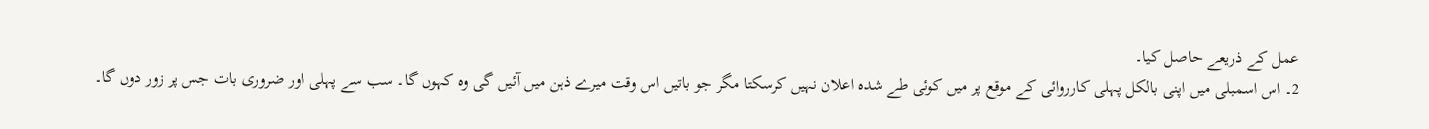عمل کے ذریعے حاصل کیا۔
2۔ اس اسمبلی میں اپنی بالکل پہلی کارروائی کے موقع پر میں کوئی طے شدہ اعلان نہیں کرسکتا مگر جو باتیں اس وقت میرے ذہن میں آئیں گی وہ کہوں گا۔ سب سے پہلی اور ضروری بات جس پر زور دوں گا۔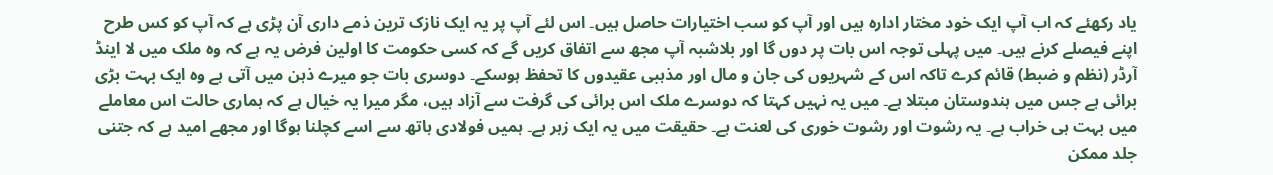یاد رکھئے کہ اب آپ ایک خود مختار ادارہ ہیں اور آپ کو سب اختیارات حاصل ہیں۔ اس لئے آپ پر یہ ایک نازک ترین ذمے داری آن پڑی ہے کہ آپ کو کس طرح اپنے فیصلے کرنے ہیں۔ میں پہلی توجہ اس بات پر دوں گا اور بلاشبہ آپ مجھ سے اتفاق کریں گے کہ کسی حکومت کا اولین فرض یہ ہے کہ وہ ملک میں لا اینڈ آرڈر (نظم و ضبط) قائم کرے تاکہ اس کے شہریوں کی جان و مال اور مذہبی عقیدوں کا تحفظ ہوسکے۔ دوسری بات جو میرے ذہن میں آتی ہے وہ ایک بہت بڑی برائی ہے جس میں ہندوستان مبتلا ہے۔ میں یہ نہیں کہتا کہ دوسرے ملک اس برائی کی گرفت سے آزاد ہیں، مگر میرا یہ خیال ہے کہ ہماری حالت اس معاملے میں بہت ہی خراب ہے۔ یہ رشوت اور رشوت خوری کی لعنت ہے۔ حقیقت میں یہ ایک زہر ہے۔ ہمیں فولادی ہاتھ سے اسے کچلنا ہوگا اور مجھے امید ہے کہ جتنی جلد ممکن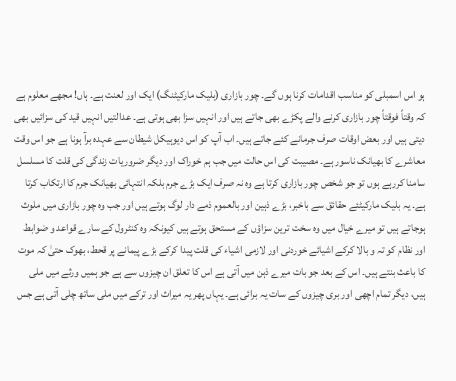ہو اس اسمبلی کو مناسب اقدامات کرنا ہوں گے۔ چور بازاری (بلیک مارکیٹنگ) ایک اور لعنت ہے۔ ہاں! مجھے معلوم ہے کہ وقتاً فوقتاً چور بازاری کرنے والے پکڑے بھی جاتے ہیں اور انہیں سزا بھی ہوتی ہے۔ عدالتیں انہیں قید کی سزائیں بھی دیتی ہیں اور بعض اوقات صرف جرمانے کئے جاتے ہیں۔ اب آپ کو اس دیوہیکل شیطان سے عہدہ برآ ہونا ہے جو اس وقت معاشرے کا بھیانک ناسور ہے۔ مصیبت کی اس حالت میں جب ہم خوراک اور دیگر ضروریات زندگی کی قلت کا مسلسل سامنا کررہے ہوں تو جو شخص چور بازاری کرتا ہے وہ نہ صرف ایک بڑے جرم بلکہ انتہائی بھیانک جرم کا ارتکاب کرتا ہے۔ یہ بلیک مارکیٹئے حقائق سے باخبر، بڑے ذہین اور بالعموم ذمے دار لوگ ہوتے ہیں اور جب وہ چور بازاری میں ملوث ہوجاتے ہیں تو میرے خیال میں وہ سخت ترین سزاؤں کے مستحق ہوتے ہیں کیونکہ وہ کنٹرول کے سارے قواعد و ضوابط اور نظام کو تہ و بالا کرکے اشیائے خوردنی اور لازمی اشیاء کی قلت پیدا کرکے بڑے پیمانے پر قحط، بھوک حتیٰ کہ موت کا باعث بنتے ہیں۔ اس کے بعد جو بات میرے ذہن میں آتی ہے اس کا تعلق ان چیزوں سے ہے جو ہمیں ورثے میں ملی ہیں، دیگر تمام اچھی اور بری چیزوں کے سات یہ برائی ہے۔ یہاں پھر یہ میراث اور ترکے میں ملی ساتھ چلی آتی ہے جس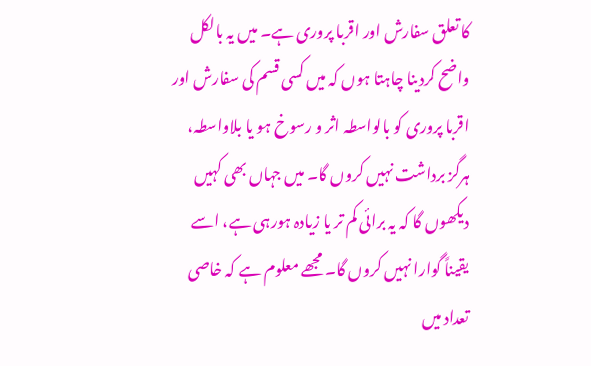کا تعلق سفارش اور اقربا پروری ہے۔ میں یہ بالکل واضح کردینا چاہتا ہوں کہ میں کسی قسم کی سفارش اور اقربا پروری کو بالواسطہ اثر و رسوخ ہو یا بلاواسطہ، ہرگز برداشت نہیں کروں گا۔ میں جہاں بھی کہیں دیکھوں گا کہ یہ برائی کم تر یا زیادہ ہورہی ہے، اسے یقیناً گوارا نہیں کروں گا۔ مجھے معلوم ہے کہ خاصی تعداد میں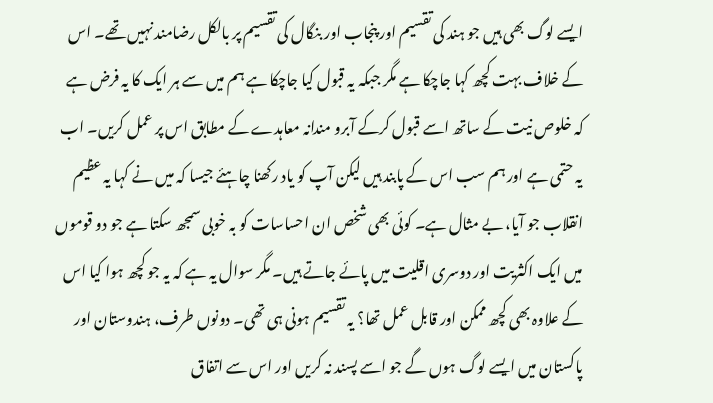ایسے لوگ بھی ہیں جو ہند کی تقسیم اور پنجاب اور بنگال کی تقسیم پر بالکل رضامند نہیں تھے۔ اس کے خلاف بہت کچھ کہا جاچکا ہے مگر جبکہ یہ قبول کیا جاچکا ہے ہم میں سے ہر ایک کا یہ فرض ہے کہ خلوص نیت کے ساتھ اسے قبول کرکے آبرو مندانہ معاہدے کے مطابق اس پر عمل کریں۔ اب یہ حتمی ہے اور ہم سب اس کے پابند ہیں لیکن آپ کو یاد رکھنا چاہئے جیسا کہ میں نے کہا یہ عظیم انقلاب جو آیا، بے مثال ہے۔ کوئی بھی شخص ان احساسات کو بہ خوبی سمجھ سکتا ہے جو دو قوموں میں ایک اکثریت اور دوسری اقلیت میں پائے جاتے ہیں۔ مگر سوال یہ ہے کہ یہ جو کچھ ہوا کیا اس کے علاوہ بھی کچھ ممکن اور قابل عمل تھا؟ یہ تقسیم ہونی ہی تھی۔ دونوں طرف، ہندوستان اور پاکستان میں ایسے لوگ ہوں گے جو اسے پسند نہ کریں اور اس سے اتفاق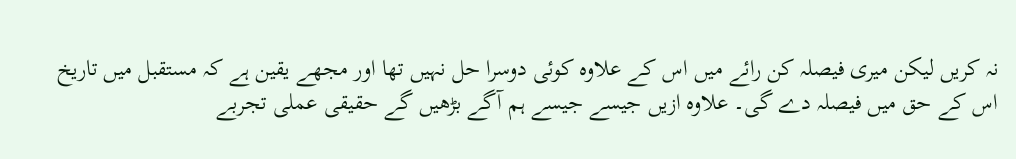نہ کریں لیکن میری فیصلہ کن رائے میں اس کے علاوہ کوئی دوسرا حل نہیں تھا اور مجھے یقین ہے کہ مستقبل میں تاریخ اس کے حق میں فیصلہ دے گی۔ علاوہ ازیں جیسے جیسے ہم آگے بڑھیں گے حقیقی عملی تجربے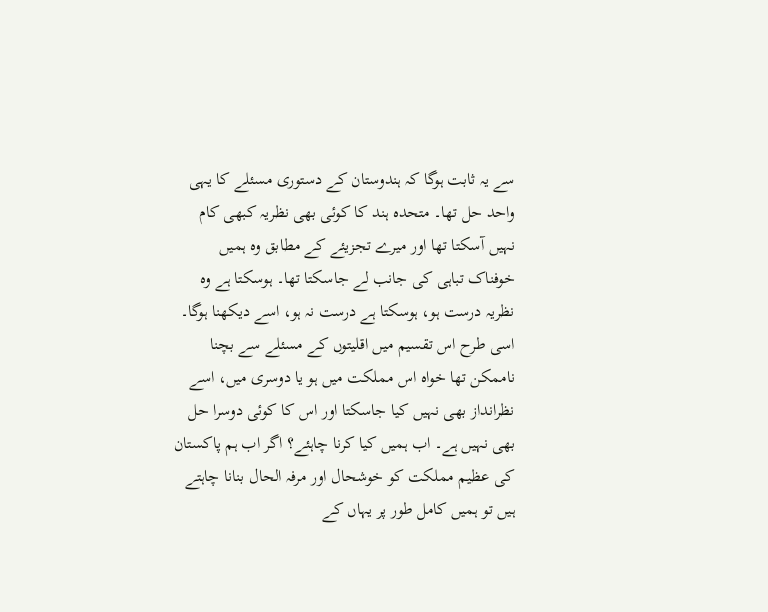سے یہ ثابت ہوگا کہ ہندوستان کے دستوری مسئلے کا یہی واحد حل تھا۔ متحدہ ہند کا کوئی بھی نظریہ کبھی کام نہیں آسکتا تھا اور میرے تجزیئے کے مطابق وہ ہمیں خوفناک تباہی کی جانب لے جاسکتا تھا۔ ہوسکتا ہے وہ نظریہ درست ہو، ہوسکتا ہے درست نہ ہو، اسے دیکھنا ہوگا۔ اسی طرح اس تقسیم میں اقلیتوں کے مسئلے سے بچنا ناممکن تھا خواہ اس مملکت میں ہو یا دوسری میں، اسے نظرانداز بھی نہیں کیا جاسکتا اور اس کا کوئی دوسرا حل بھی نہیں ہے۔ اب ہمیں کیا کرنا چاہئے؟ اگر اب ہم پاکستان کی عظیم مملکت کو خوشحال اور مرفہ الحال بنانا چاہتے ہیں تو ہمیں کامل طور پر یہاں کے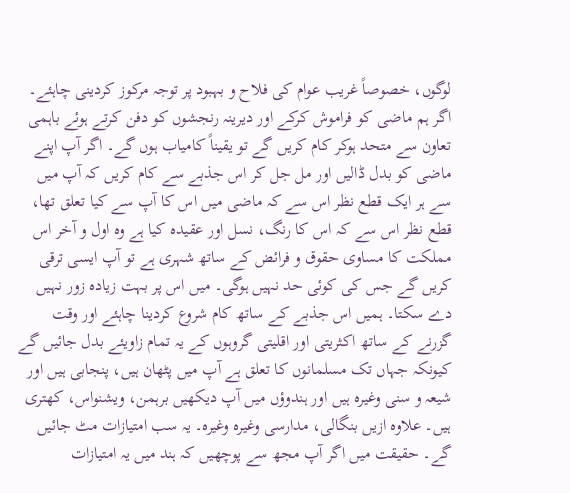لوگوں، خصوصاً غریب عوام کی فلاح و بہبود پر توجہ مرکوز کردینی چاہئے۔ اگر ہم ماضی کو فراموش کرکے اور دیرینہ رنجشوں کو دفن کرتے ہوئے باہمی تعاون سے متحد ہوکر کام کریں گے تو یقیناً کامیاب ہوں گے۔ اگر آپ اپنے ماضی کو بدل ڈالیں اور مل جل کر اس جذبے سے کام کریں کہ آپ میں سے ہر ایک قطع نظر اس سے کہ ماضی میں اس کا آپ سے کیا تعلق تھا، قطع نظر اس سے کہ اس کا رنگ، نسل اور عقیدہ کیا ہے وہ اول و آخر اس مملکت کا مساوی حقوق و فرائض کے ساتھ شہری ہے تو آپ ایسی ترقی کریں گے جس کی کوئی حد نہیں ہوگی۔ میں اس پر بہت زیادہ زور نہیں دے سکتا۔ ہمیں اس جذبے کے ساتھ کام شروع کردینا چاہئے اور وقت گزرنے کے ساتھ اکثریتی اور اقلیتی گروہوں کے یہ تمام زاویئے بدل جائیں گے کیونکہ جہاں تک مسلمانوں کا تعلق ہے آپ میں پٹھان ہیں، پنجابی ہیں اور شیعہ و سنی وغیرہ ہیں اور ہندوؤں میں آپ دیکھیں برہمن، ویشنواس، کھتری ہیں۔ علاوہ ازیں بنگالی، مدارسی وغیرہ وغیرہ۔ یہ سب امتیازات مٹ جائیں گے۔ حقیقت میں اگر آپ مجھ سے پوچھیں کہ ہند میں یہ امتیازات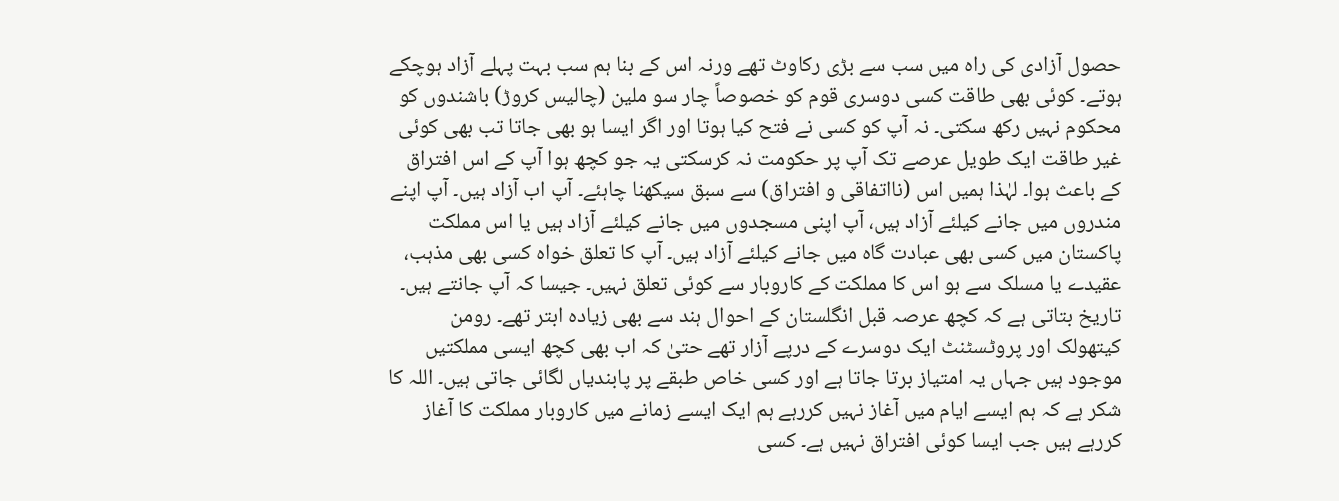حصول آزادی کی راہ میں سب سے بڑی رکاوٹ تھے ورنہ اس کے بنا ہم سب بہت پہلے آزاد ہوچکے ہوتے۔ کوئی بھی طاقت کسی دوسری قوم کو خصوصاً چار سو ملین (چالیس کروڑ) باشندوں کو محکوم نہیں رکھ سکتی۔ نہ آپ کو کسی نے فتح کیا ہوتا اور اگر ایسا ہو بھی جاتا تب بھی کوئی غیر طاقت ایک طویل عرصے تک آپ پر حکومت نہ کرسکتی یہ جو کچھ ہوا آپ کے اس افتراق کے باعث ہوا۔ لہٰذا ہمیں اس (نااتفاقی و افتراق) سے سبق سیکھنا چاہئے۔ آپ اب آزاد ہیں۔ آپ اپنے مندروں میں جانے کیلئے آزاد ہیں، آپ اپنی مسجدوں میں جانے کیلئے آزاد ہیں یا اس مملکت پاکستان میں کسی بھی عبادت گاہ میں جانے کیلئے آزاد ہیں۔ آپ کا تعلق خواہ کسی بھی مذہب، عقیدے یا مسلک سے ہو اس کا مملکت کے کاروبار سے کوئی تعلق نہیں۔ جیسا کہ آپ جانتے ہیں۔ تاریخ بتاتی ہے کہ کچھ عرصہ قبل انگلستان کے احوال ہند سے بھی زیادہ ابتر تھے۔ رومن کیتھولک اور پروٹسٹنٹ ایک دوسرے کے درپے آزار تھے حتیٰ کہ اب بھی کچھ ایسی مملکتیں موجود ہیں جہاں یہ امتیاز برتا جاتا ہے اور کسی خاص طبقے پر پابندیاں لگائی جاتی ہیں۔ اللہ کا شکر ہے کہ ہم ایسے ایام میں آغاز نہیں کررہے ہم ایک ایسے زمانے میں کاروبار مملکت کا آغاز کررہے ہیں جب ایسا کوئی افتراق نہیں ہے۔ کسی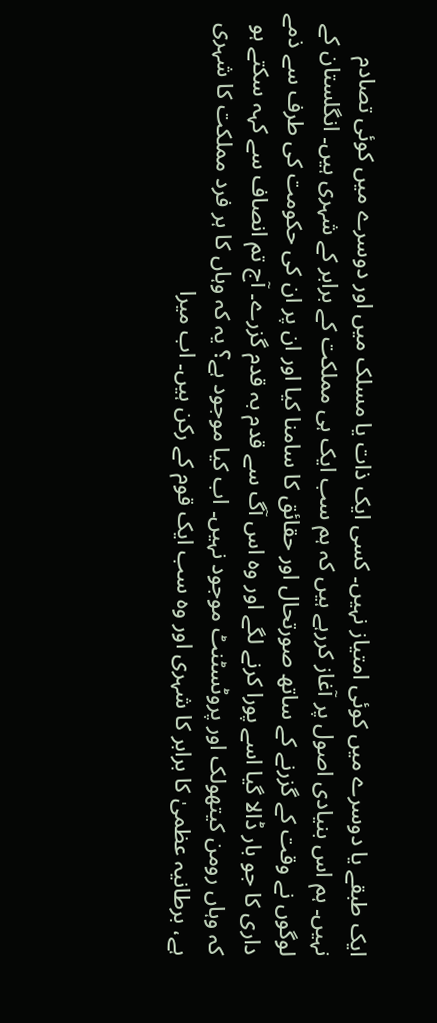ایک طبقے یا دوسرے میں کوئی امتیاز نہیں۔ کسی ایک ذات یا مسلک میں اور دوسرے میں کوئی تصادم نہیں۔ ہم اس بنیادی اصول پر آغاز کررہے ہیں کہ ہم سب ایک ہی مملکت کے برابر کے شہری ہیں۔ انگلستان کے لوگوں نے وقت کے گزرنے کے ساتھ صورتحال اور حقائق کا سامنا کیا اور ان پر ان کی حکومت کی طرف سے ذمے داری کا جو بار ڈالا گیا اسے پورا کرنے لگے اور وہ اس آگ سے قدم بہ قدم گزرے۔ آج تم انصاف سے کہہ سکتے ہو کہ وہاں رومن کیتھولک اور پروٹسٹنٹ موجود نہیں۔ اب کیا موجود ہے؟ یہ کہ وہاں کا ہر فرد مملکت کا شہری ہے، برطانیہ عظمیٰ کا برابر کا شہری اور وہ سب ایک قوم کے رکن ہیں۔ اب میرا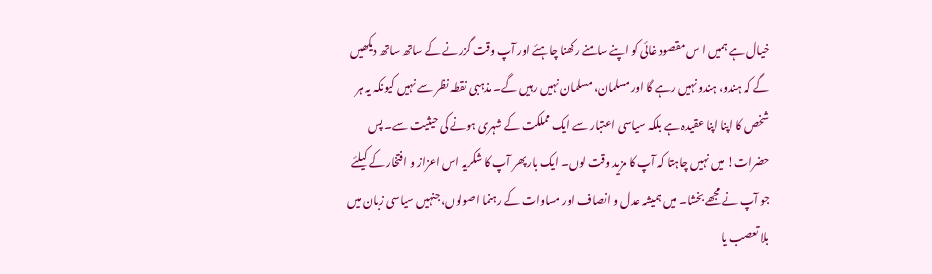خیال ہے ہمیں ا س مقصود غائی کو اپنے سامنے رکھنا چاہئے اور آپ وقت گزرنے کے ساتھ ساتھ دیکھیں گے کہ ہندو، ہندو نہیں رہے گا اور مسلمان، مسلمان نہیں رہیں گے۔ مذہبی نقطہ نظر سے نہیں کیونکہ یہ ہر شخص کا اپنا اپنا عقیدہ ہے بلکہ سیاسی اعتبار سے ایک مملکت کے شہری ہونے کی حیثیت سے۔ پس حضرات! میں نہیں چاہتا کہ آپ کا مزید وقت لوں۔ ایک بار پھر آپ کا شکریہ اس اعزاز و افتخار کے کیلئے جو آپ نے مجھے بخشا۔ میں ہمیشہ عدل و انصاف اور مساوات کے رہنما اصولوں، جنہیں سیاسی زبان میں بلا تعصب یا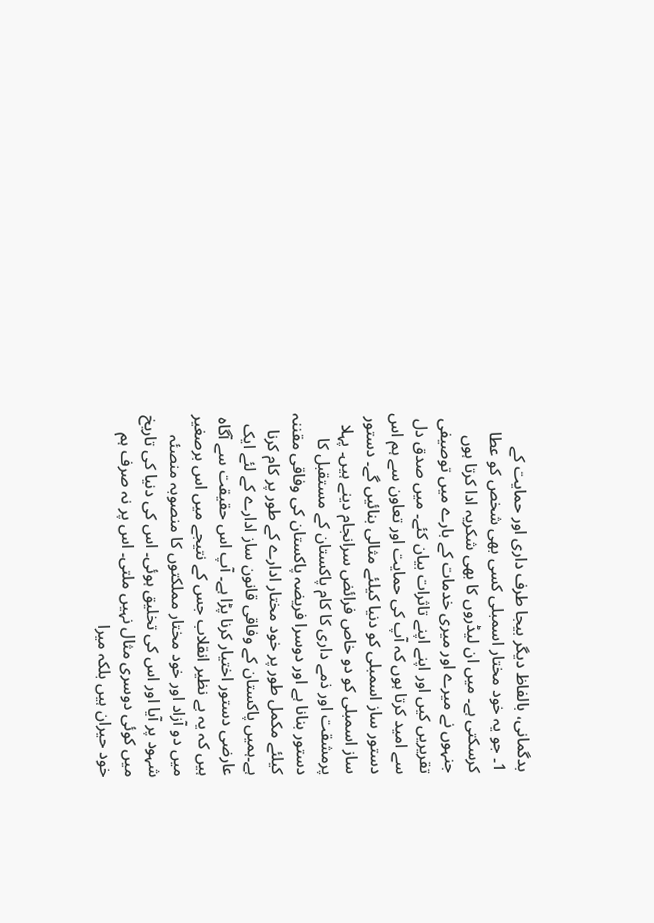بدگمانی، بالفاظ دیگر بیجا طرف داری اور حمایت کے
1۔ جو یہ خود مختار اسمبلی کسی بھی شخص کو عطا کرسکتی ہے۔ میں ان لیڈروں کا بھی شکریہ ادا کرتا ہوں جنہوں نے میرے اور میری خدمات کے بارے میں توصیفی تقریریں کیں اور اپنے اپنے تاثرات بیان کئے۔ میں صدق دل سے امید کرتا ہوں کہ آپ کی حمایت اور تعاون سے ہم اس دستور ساز اسمبلی کو دنیا کیلئے مثالی بنائیں گے۔ دستور ساز اسمبلی کو دو خاص فرائض سرانجام دینے ہیں۔ پہلا پرمشقت اور ذمے داری کا کام پاکستان کے مستقبل کا دستور بنانا ہے اور دوسرا فریضہ پاکستان کی وفاقی مقننہ کیلئے مکمل طور پر خود مختار ادارے کے طور پر کام کرنا ہے۔ہمیں پاکستان کے وفاقی قانون ساز ادارے کے لئے ایک عارضی دستور اختیار کرنا پڑا ہے۔ آپ اس حقیقت سے آگاہ ہیں کہ یہ بے نظیر انقلاب جس کے نتیجے میں اس برصغیر میں دو آزاد اور خود مختار مملکتوں کا منصوبہ منصئہ شہود پر آیا اور اس کی تخلیق ہوئی۔ اس کی دنیا کی تاریخ میں کوئی دوسری مثال نہیں ملتی۔ اس پر نہ صرف ہم خود حیران ہیں بلکہ میرا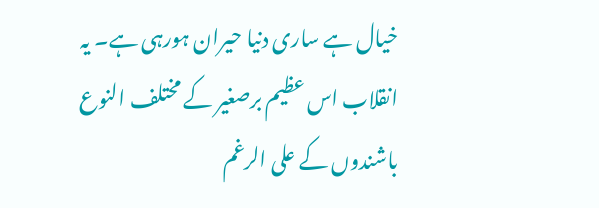خیال ہے ساری دنیا حیران ہورہی ہے۔ یہ انقلاب اس عظیم برصغیر کے مختلف النوع باشندوں کے علی الرغم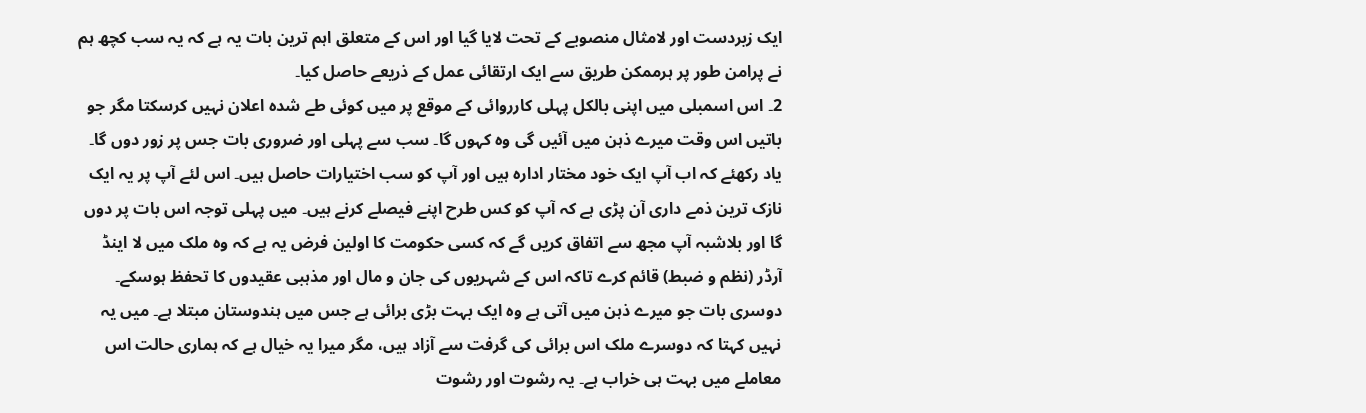ایک زبردست اور لامثال منصوبے کے تحت لایا گیا اور اس کے متعلق اہم ترین بات یہ ہے کہ یہ سب کچھ ہم نے پرامن طور پر ہرممکن طریق سے ایک ارتقائی عمل کے ذریعے حاصل کیا۔
2۔ اس اسمبلی میں اپنی بالکل پہلی کارروائی کے موقع پر میں کوئی طے شدہ اعلان نہیں کرسکتا مگر جو باتیں اس وقت میرے ذہن میں آئیں گی وہ کہوں گا۔ سب سے پہلی اور ضروری بات جس پر زور دوں گا۔ یاد رکھئے کہ اب آپ ایک خود مختار ادارہ ہیں اور آپ کو سب اختیارات حاصل ہیں۔ اس لئے آپ پر یہ ایک نازک ترین ذمے داری آن پڑی ہے کہ آپ کو کس طرح اپنے فیصلے کرنے ہیں۔ میں پہلی توجہ اس بات پر دوں گا اور بلاشبہ آپ مجھ سے اتفاق کریں گے کہ کسی حکومت کا اولین فرض یہ ہے کہ وہ ملک میں لا اینڈ آرڈر (نظم و ضبط) قائم کرے تاکہ اس کے شہریوں کی جان و مال اور مذہبی عقیدوں کا تحفظ ہوسکے۔ دوسری بات جو میرے ذہن میں آتی ہے وہ ایک بہت بڑی برائی ہے جس میں ہندوستان مبتلا ہے۔ میں یہ نہیں کہتا کہ دوسرے ملک اس برائی کی گرفت سے آزاد ہیں، مگر میرا یہ خیال ہے کہ ہماری حالت اس معاملے میں بہت ہی خراب ہے۔ یہ رشوت اور رشوت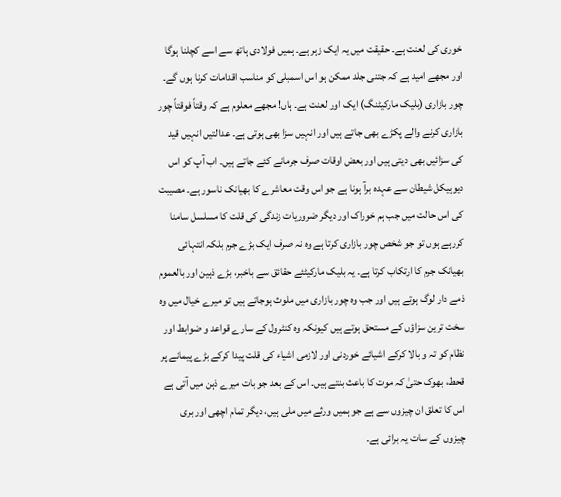خوری کی لعنت ہے۔ حقیقت میں یہ ایک زہر ہے۔ ہمیں فولادی ہاتھ سے اسے کچلنا ہوگا اور مجھے امید ہے کہ جتنی جلد ممکن ہو اس اسمبلی کو مناسب اقدامات کرنا ہوں گے۔ چور بازاری (بلیک مارکیٹنگ) ایک اور لعنت ہے۔ ہاں! مجھے معلوم ہے کہ وقتاً فوقتاً چور بازاری کرنے والے پکڑے بھی جاتے ہیں اور انہیں سزا بھی ہوتی ہے۔ عدالتیں انہیں قید کی سزائیں بھی دیتی ہیں اور بعض اوقات صرف جرمانے کئے جاتے ہیں۔ اب آپ کو اس دیوہیکل شیطان سے عہدہ برآ ہونا ہے جو اس وقت معاشرے کا بھیانک ناسور ہے۔ مصیبت کی اس حالت میں جب ہم خوراک اور دیگر ضروریات زندگی کی قلت کا مسلسل سامنا کررہے ہوں تو جو شخص چور بازاری کرتا ہے وہ نہ صرف ایک بڑے جرم بلکہ انتہائی بھیانک جرم کا ارتکاب کرتا ہے۔ یہ بلیک مارکیٹئے حقائق سے باخبر، بڑے ذہین اور بالعموم ذمے دار لوگ ہوتے ہیں اور جب وہ چور بازاری میں ملوث ہوجاتے ہیں تو میرے خیال میں وہ سخت ترین سزاؤں کے مستحق ہوتے ہیں کیونکہ وہ کنٹرول کے سارے قواعد و ضوابط اور نظام کو تہ و بالا کرکے اشیائے خوردنی اور لازمی اشیاء کی قلت پیدا کرکے بڑے پیمانے پر قحط، بھوک حتیٰ کہ موت کا باعث بنتے ہیں۔ اس کے بعد جو بات میرے ذہن میں آتی ہے اس کا تعلق ان چیزوں سے ہے جو ہمیں ورثے میں ملی ہیں، دیگر تمام اچھی اور بری چیزوں کے سات یہ برائی ہے۔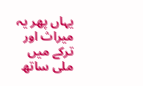یہاں پھر یہ میراث اور ترکے میں ملی ساتھ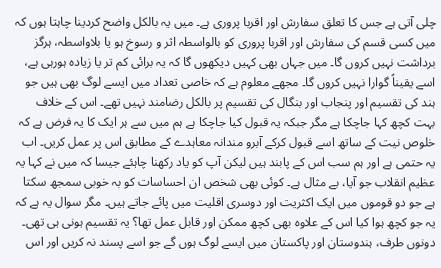چلی آتی ہے جس کا تعلق سفارش اور اقربا پروری ہے۔ میں یہ بالکل واضح کردینا چاہتا ہوں کہ میں کسی قسم کی سفارش اور اقربا پروری کو بالواسطہ اثر و رسوخ ہو یا بلاواسطہ، ہرگز برداشت نہیں کروں گا۔ میں جہاں بھی کہیں دیکھوں گا کہ یہ برائی کم تر یا زیادہ ہورہی ہے، اسے یقیناً گوارا نہیں کروں گا۔ مجھے معلوم ہے کہ خاصی تعداد میں ایسے لوگ بھی ہیں جو ہند کی تقسیم اور پنجاب اور بنگال کی تقسیم پر بالکل رضامند نہیں تھے۔ اس کے خلاف بہت کچھ کہا جاچکا ہے مگر جبکہ یہ قبول کیا جاچکا ہے ہم میں سے ہر ایک کا یہ فرض ہے کہ خلوص نیت کے ساتھ اسے قبول کرکے آبرو مندانہ معاہدے کے مطابق اس پر عمل کریں۔ اب یہ حتمی ہے اور ہم سب اس کے پابند ہیں لیکن آپ کو یاد رکھنا چاہئے جیسا کہ میں نے کہا یہ عظیم انقلاب جو آیا، بے مثال ہے۔ کوئی بھی شخص ان احساسات کو بہ خوبی سمجھ سکتا ہے جو دو قوموں میں ایک اکثریت اور دوسری اقلیت میں پائے جاتے ہیں۔ مگر سوال یہ ہے کہ یہ جو کچھ ہوا کیا اس کے علاوہ بھی کچھ ممکن اور قابل عمل تھا؟ یہ تقسیم ہونی ہی تھی۔ دونوں طرف، ہندوستان اور پاکستان میں ایسے لوگ ہوں گے جو اسے پسند نہ کریں اور اس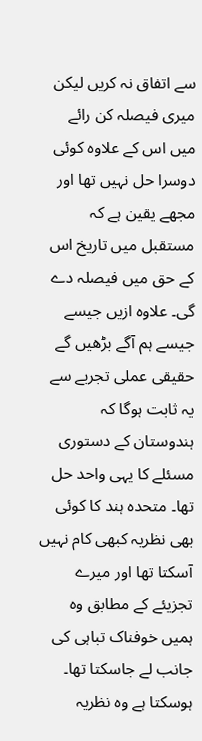سے اتفاق نہ کریں لیکن میری فیصلہ کن رائے میں اس کے علاوہ کوئی دوسرا حل نہیں تھا اور مجھے یقین ہے کہ مستقبل میں تاریخ اس کے حق میں فیصلہ دے گی۔ علاوہ ازیں جیسے جیسے ہم آگے بڑھیں گے حقیقی عملی تجربے سے یہ ثابت ہوگا کہ ہندوستان کے دستوری مسئلے کا یہی واحد حل تھا۔ متحدہ ہند کا کوئی بھی نظریہ کبھی کام نہیں آسکتا تھا اور میرے تجزیئے کے مطابق وہ ہمیں خوفناک تباہی کی جانب لے جاسکتا تھا۔ ہوسکتا ہے وہ نظریہ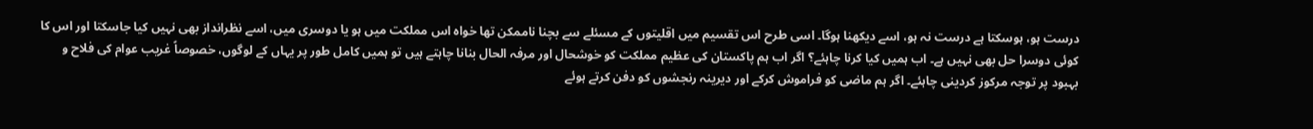درست ہو، ہوسکتا ہے درست نہ ہو، اسے دیکھنا ہوگا۔ اسی طرح اس تقسیم میں اقلیتوں کے مسئلے سے بچنا ناممکن تھا خواہ اس مملکت میں ہو یا دوسری میں، اسے نظرانداز بھی نہیں کیا جاسکتا اور اس کا کوئی دوسرا حل بھی نہیں ہے۔ اب ہمیں کیا کرنا چاہئے؟ اگر اب ہم پاکستان کی عظیم مملکت کو خوشحال اور مرفہ الحال بنانا چاہتے ہیں تو ہمیں کامل طور پر یہاں کے لوگوں، خصوصاً غریب عوام کی فلاح و بہبود پر توجہ مرکوز کردینی چاہئے۔ اگر ہم ماضی کو فراموش کرکے اور دیرینہ رنجشوں کو دفن کرتے ہوئے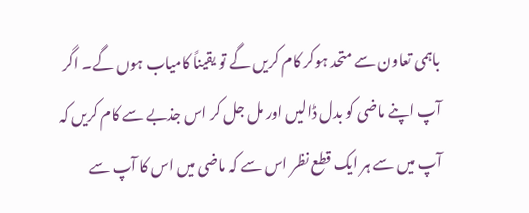باہمی تعاون سے متحد ہوکر کام کریں گے تو یقیناً کامیاب ہوں گے۔ اگر آپ اپنے ماضی کو بدل ڈالیں اور مل جل کر اس جذبے سے کام کریں کہ آپ میں سے ہر ایک قطع نظر اس سے کہ ماضی میں اس کا آپ سے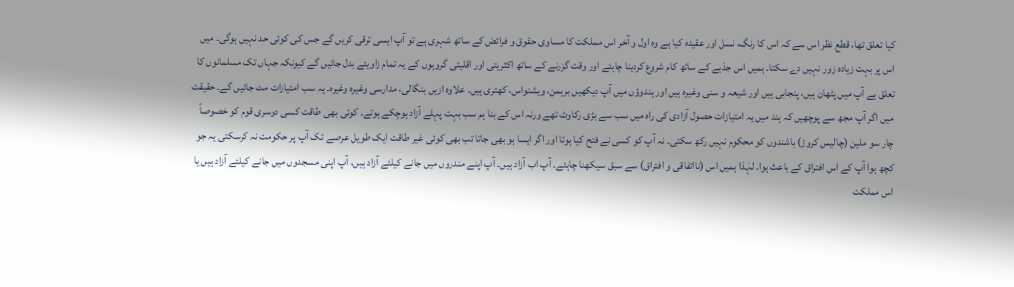کیا تعلق تھا، قطع نظر اس سے کہ اس کا رنگ، نسل اور عقیدہ کیا ہے وہ اول و آخر اس مملکت کا مساوی حقوق و فرائض کے ساتھ شہری ہے تو آپ ایسی ترقی کریں گے جس کی کوئی حد نہیں ہوگی۔ میں اس پر بہت زیادہ زور نہیں دے سکتا۔ ہمیں اس جذبے کے ساتھ کام شروع کردینا چاہئے اور وقت گزرنے کے ساتھ اکثریتی اور اقلیتی گروہوں کے یہ تمام زاویئے بدل جائیں گے کیونکہ جہاں تک مسلمانوں کا تعلق ہے آپ میں پٹھان ہیں، پنجابی ہیں اور شیعہ و سنی وغیرہ ہیں اور ہندوؤں میں آپ دیکھیں برہمن، ویشنواس، کھتری ہیں۔ علاوہ ازیں بنگالی، مدارسی وغیرہ وغیرہ۔ یہ سب امتیازات مٹ جائیں گے۔ حقیقت میں اگر آپ مجھ سے پوچھیں کہ ہند میں یہ امتیازات حصول آزادی کی راہ میں سب سے بڑی رکاوٹ تھے ورنہ اس کے بنا ہم سب بہت پہلے آزاد ہوچکے ہوتے۔ کوئی بھی طاقت کسی دوسری قوم کو خصوصاً چار سو ملین (چالیس کروڑ) باشندوں کو محکوم نہیں رکھ سکتی۔ نہ آپ کو کسی نے فتح کیا ہوتا اور اگر ایسا ہو بھی جاتا تب بھی کوئی غیر طاقت ایک طویل عرصے تک آپ پر حکومت نہ کرسکتی یہ جو کچھ ہوا آپ کے اس افتراق کے باعث ہوا۔ لہٰذا ہمیں اس (نااتفاقی و افتراق) سے سبق سیکھنا چاہئے۔ آپ اب آزاد ہیں۔ آپ اپنے مندروں میں جانے کیلئے آزاد ہیں، آپ اپنی مسجدوں میں جانے کیلئے آزاد ہیں یا اس مملکت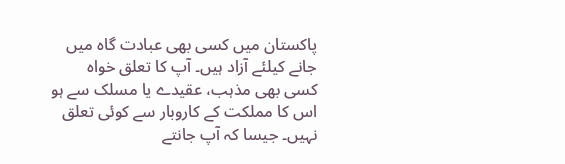پاکستان میں کسی بھی عبادت گاہ میں جانے کیلئے آزاد ہیں۔ آپ کا تعلق خواہ کسی بھی مذہب، عقیدے یا مسلک سے ہو اس کا مملکت کے کاروبار سے کوئی تعلق نہیں۔ جیسا کہ آپ جانتے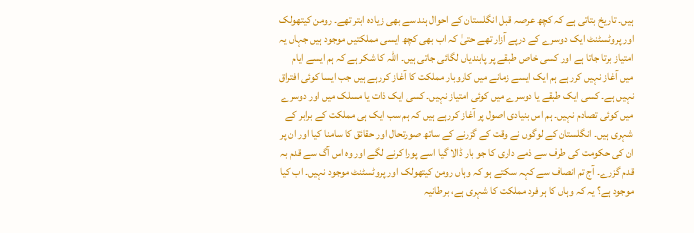ہیں۔ تاریخ بتاتی ہے کہ کچھ عرصہ قبل انگلستان کے احوال ہند سے بھی زیادہ ابتر تھے۔ رومن کیتھولک اور پروٹسٹنٹ ایک دوسرے کے درپے آزار تھے حتیٰ کہ اب بھی کچھ ایسی مملکتیں موجود ہیں جہاں یہ امتیاز برتا جاتا ہے اور کسی خاص طبقے پر پابندیاں لگائی جاتی ہیں۔ اللہ کا شکر ہے کہ ہم ایسے ایام میں آغاز نہیں کررہے ہم ایک ایسے زمانے میں کاروبار مملکت کا آغاز کررہے ہیں جب ایسا کوئی افتراق نہیں ہے۔ کسی ایک طبقے یا دوسرے میں کوئی امتیاز نہیں۔ کسی ایک ذات یا مسلک میں اور دوسرے میں کوئی تصادم نہیں۔ ہم اس بنیادی اصول پر آغاز کررہے ہیں کہ ہم سب ایک ہی مملکت کے برابر کے شہری ہیں۔ انگلستان کے لوگوں نے وقت کے گزرنے کے ساتھ صورتحال اور حقائق کا سامنا کیا اور ان پر ان کی حکومت کی طرف سے ذمے داری کا جو بار ڈالا گیا اسے پورا کرنے لگے اور وہ اس آگ سے قدم بہ قدم گزرے۔ آج تم انصاف سے کہہ سکتے ہو کہ وہاں رومن کیتھولک اور پروٹسٹنٹ موجود نہیں۔ اب کیا موجود ہے؟ یہ کہ وہاں کا ہر فرد مملکت کا شہری ہے، برطانیہ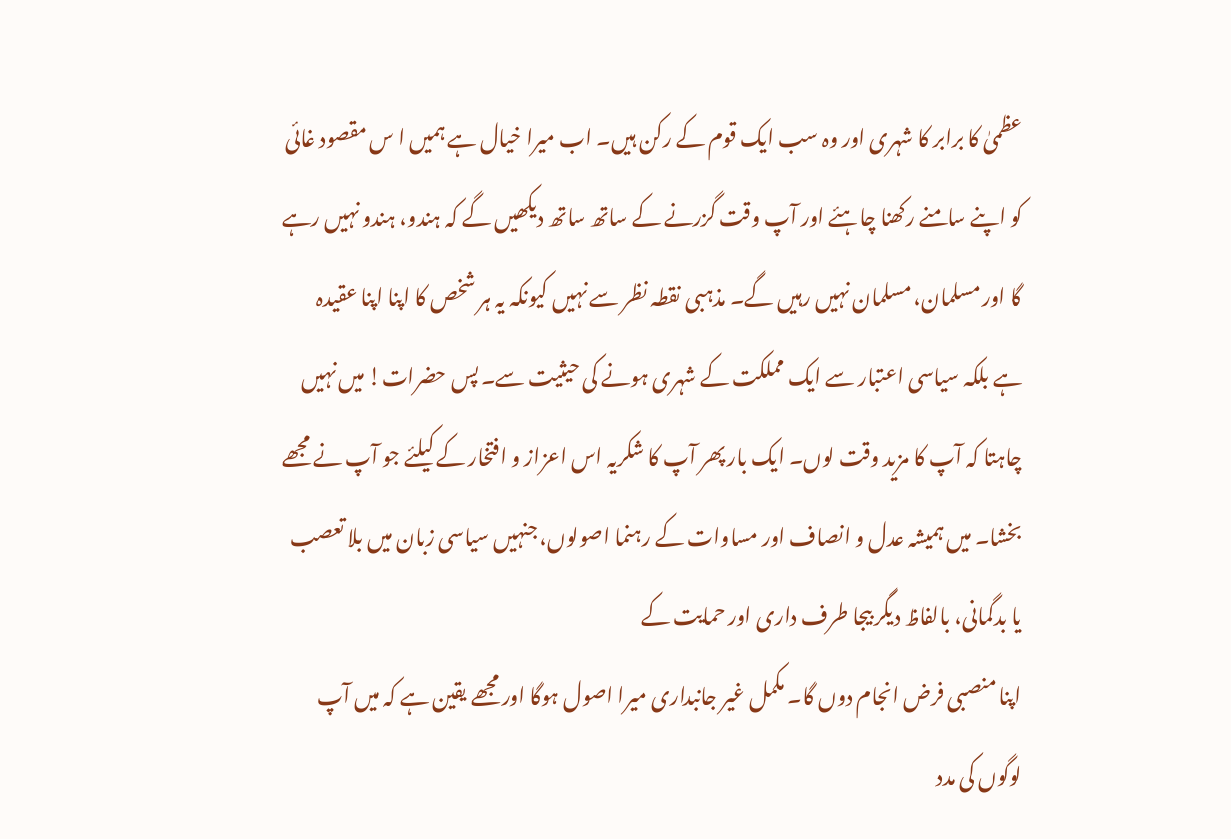عظمیٰ کا برابر کا شہری اور وہ سب ایک قوم کے رکن ہیں۔ اب میرا خیال ہے ہمیں ا س مقصود غائی کو اپنے سامنے رکھنا چاہئے اور آپ وقت گزرنے کے ساتھ ساتھ دیکھیں گے کہ ہندو، ہندو نہیں رہے گا اور مسلمان، مسلمان نہیں رہیں گے۔ مذہبی نقطہ نظر سے نہیں کیونکہ یہ ہر شخص کا اپنا اپنا عقیدہ ہے بلکہ سیاسی اعتبار سے ایک مملکت کے شہری ہونے کی حیثیت سے۔ پس حضرات! میں نہیں چاہتا کہ آپ کا مزید وقت لوں۔ ایک بار پھر آپ کا شکریہ اس اعزاز و افتخار کے کیلئے جو آپ نے مجھے بخشا۔ میں ہمیشہ عدل و انصاف اور مساوات کے رہنما اصولوں، جنہیں سیاسی زبان میں بلا تعصب یا بدگمانی، بالفاظ دیگر بیجا طرف داری اور حمایت کے
اپنا منصبی فرض انجام دوں گا۔ مکمل غیر جانبداری میرا اصول ہوگا اور مجھے یقین ہے کہ میں آپ لوگوں کی مدد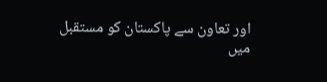اور تعاون سے پاکستان کو مستقبل میں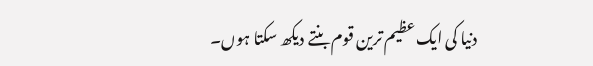دنیا کی ایک عظیم ترین قوم بنتے دیکھ سکتا ہوں۔